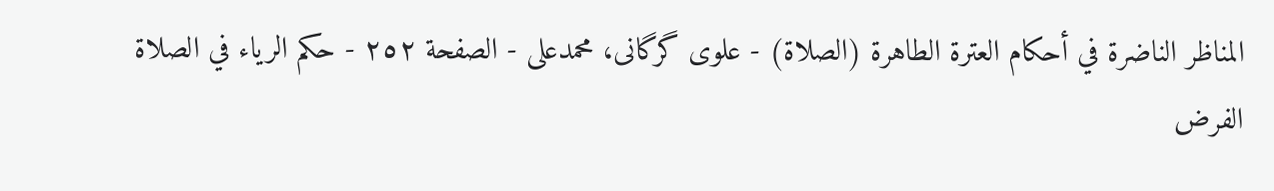المناظر الناضرة في أحکام العترة الطاهرة (الصلاة) - علوی گرگانی، محمدعلی - الصفحة ٢٥٢ - حكم الرياء في الصلاة
الفرض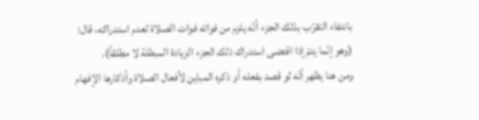بانتفاء التقرّب بذلك الجزء أنّه يلزم من فواته فوات الصلاة لعدم استدراكه، قال:
(وهو إنّما يتمّ إذا اقتضى استدراك ذلك الجزء الزيادة المبطلة لا مطلقاً).
ومن هنا يظهر أنّه لو قصد بفعله أو ذكره المباين لأفعال الصلاة وأذكارها الإفهام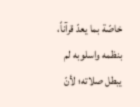خاصّة بما يعدّ قرآناً، بنظمه واسلوبه لم يبطل صلاته؛ لأنّ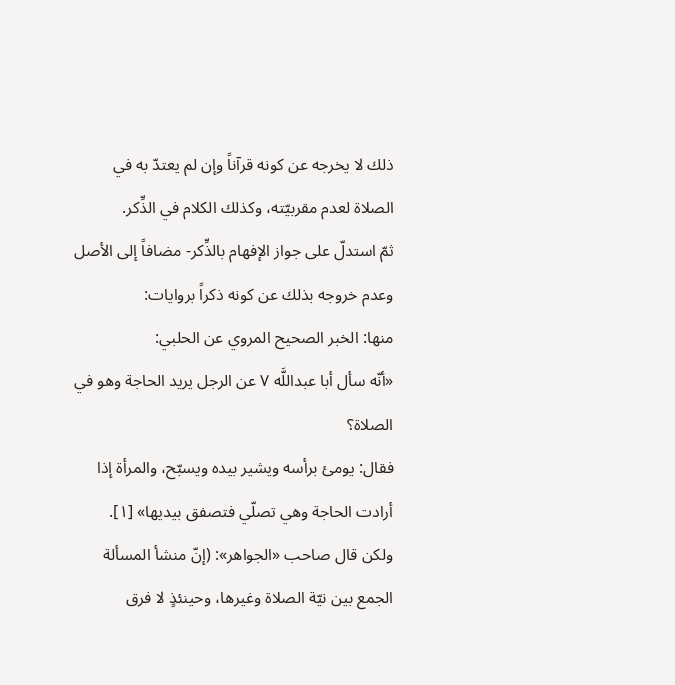ذلك لا يخرجه عن كونه قرآناً وإن لم يعتدّ به في الصلاة لعدم مقربيّته، وكذلك الكلام في الذِّكر.
ثمّ استدلّ على جواز الإفهام بالذِّكر- مضافاً إلى الأصل وعدم خروجه بذلك عن كونه ذكراً بروايات:
منها: الخبر الصحيح المروي عن الحلبي:
«أنّه سأل أبا عبداللَّه ٧ عن الرجل يريد الحاجة وهو في الصلاة؟
فقال: يومئ برأسه ويشير بيده ويسبّح، والمرأة إذا أرادت الحاجة وهي تصلّي فتصفق بيديها» [١].
ولكن قال صاحب «الجواهر»: (إنّ منشأ المسألة الجمع بين نيّة الصلاة وغيرها، وحينئذٍ لا فرق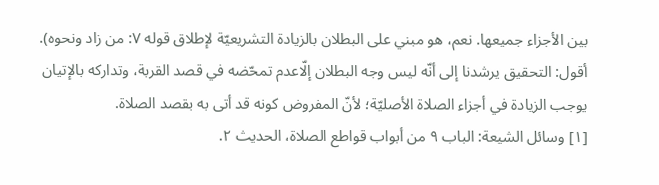بين الأجزاء جميعها. نعم، هو مبني على البطلان بالزيادة التشريعيّة لإطلاق قوله ٧: من زاد ونحوه).
أقول: التحقيق يرشدنا إلى أنّه ليس وجه البطلان إلّاعدم تمحّضه في قصد القربة، وتداركه بالإتيان يوجب الزيادة في أجزاء الصلاة الأصليّة؛ لأنّ المفروض كونه قد أتى به بقصد الصلاة.
[١] وسائل الشيعة: الباب ٩ من أبواب قواطع الصلاة، الحديث ٢.